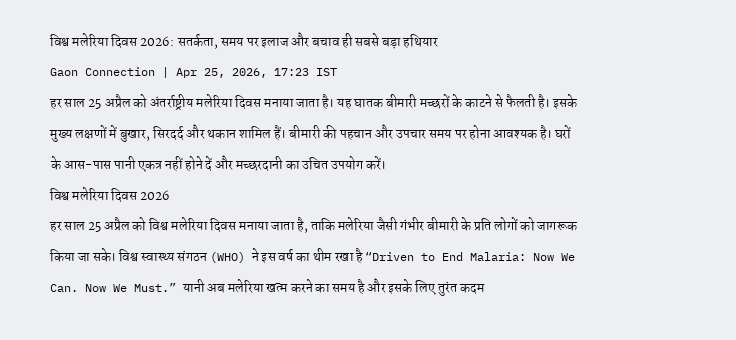विश्व मलेरिया दिवस 2026: सतर्कता, समय पर इलाज और बचाव ही सबसे बड़ा हथियार
Gaon Connection | Apr 25, 2026, 17:23 IST
हर साल 25 अप्रैल को अंतर्राष्ट्रीय मलेरिया दिवस मनाया जाता है। यह घातक बीमारी मच्छरों के काटने से फैलती है। इसके मुख्य लक्षणों में बुखार, सिरदर्द और थकान शामिल हैं। बीमारी की पहचान और उपचार समय पर होना आवश्यक है। घरों के आस-पास पानी एकत्र नहीं होने दें और मच्छरदानी का उचित उपयोग करें।
विश्व मलेरिया दिवस 2026
हर साल 25 अप्रैल को विश्व मलेरिया दिवस मनाया जाता है, ताकि मलेरिया जैसी गंभीर बीमारी के प्रति लोगों को जागरूक किया जा सके। विश्व स्वास्थ्य संगठन (WHO) ने इस वर्ष का थीम रखा है “Driven to End Malaria: Now We Can. Now We Must.” यानी अब मलेरिया खत्म करने का समय है और इसके लिए तुरंत कदम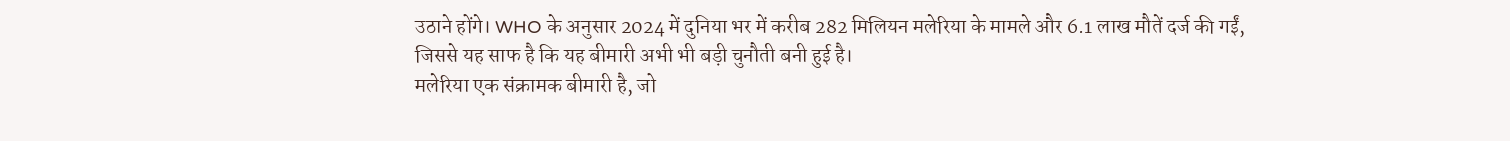उठाने होंगे। WHO के अनुसार 2024 में दुनिया भर में करीब 282 मिलियन मलेरिया के मामले और 6.1 लाख मौतें दर्ज की गईं, जिससे यह साफ है कि यह बीमारी अभी भी बड़ी चुनौती बनी हुई है।
मलेरिया एक संक्रामक बीमारी है, जो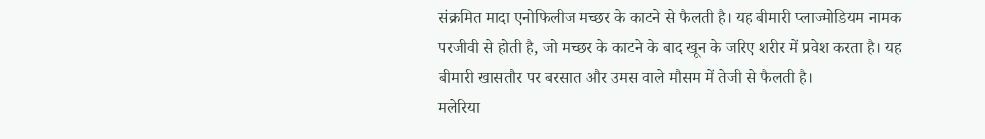संक्रमित मादा एनोफिलीज मच्छर के काटने से फैलती है। यह बीमारी प्लाज्मोडियम नामक परजीवी से होती है, जो मच्छर के काटने के बाद खून के जरिए शरीर में प्रवेश करता है। यह बीमारी खासतौर पर बरसात और उमस वाले मौसम में तेजी से फैलती है।
मलेरिया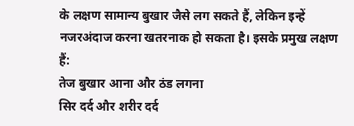के लक्षण सामान्य बुखार जैसे लग सकते हैं, लेकिन इन्हें नजरअंदाज करना खतरनाक हो सकता है। इसके प्रमुख लक्षण हैं:
तेज बुखार आना और ठंड लगना
सिर दर्द और शरीर दर्द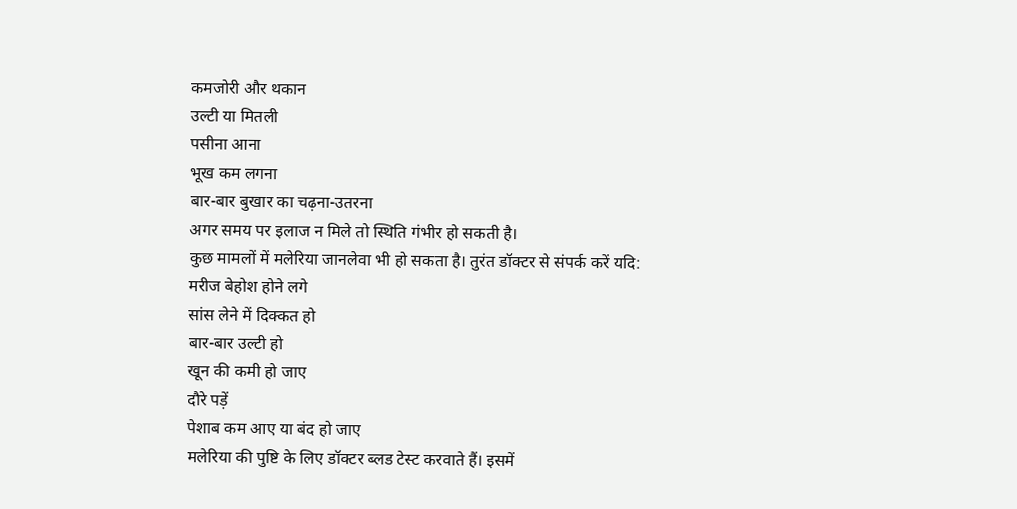कमजोरी और थकान
उल्टी या मितली
पसीना आना
भूख कम लगना
बार-बार बुखार का चढ़ना-उतरना
अगर समय पर इलाज न मिले तो स्थिति गंभीर हो सकती है।
कुछ मामलों में मलेरिया जानलेवा भी हो सकता है। तुरंत डॉक्टर से संपर्क करें यदि:
मरीज बेहोश होने लगे
सांस लेने में दिक्कत हो
बार-बार उल्टी हो
खून की कमी हो जाए
दौरे पड़ें
पेशाब कम आए या बंद हो जाए
मलेरिया की पुष्टि के लिए डॉक्टर ब्लड टेस्ट करवाते हैं। इसमें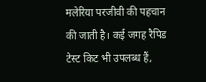मलेरिया परजीवी की पहचान की जाती है। कई जगह रैपिड टेस्ट किट भी उपलब्ध हैं,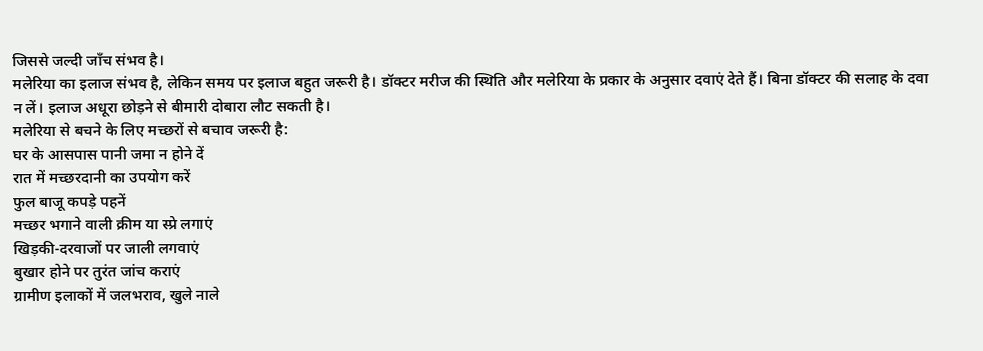जिससे जल्दी जाँच संभव है।
मलेरिया का इलाज संभव है, लेकिन समय पर इलाज बहुत जरूरी है। डॉक्टर मरीज की स्थिति और मलेरिया के प्रकार के अनुसार दवाएं देते हैं। बिना डॉक्टर की सलाह के दवा न लें। इलाज अधूरा छोड़ने से बीमारी दोबारा लौट सकती है।
मलेरिया से बचने के लिए मच्छरों से बचाव जरूरी है:
घर के आसपास पानी जमा न होने दें
रात में मच्छरदानी का उपयोग करें
फुल बाजू कपड़े पहनें
मच्छर भगाने वाली क्रीम या स्प्रे लगाएं
खिड़की-दरवाजों पर जाली लगवाएं
बुखार होने पर तुरंत जांच कराएं
ग्रामीण इलाकों में जलभराव, खुले नाले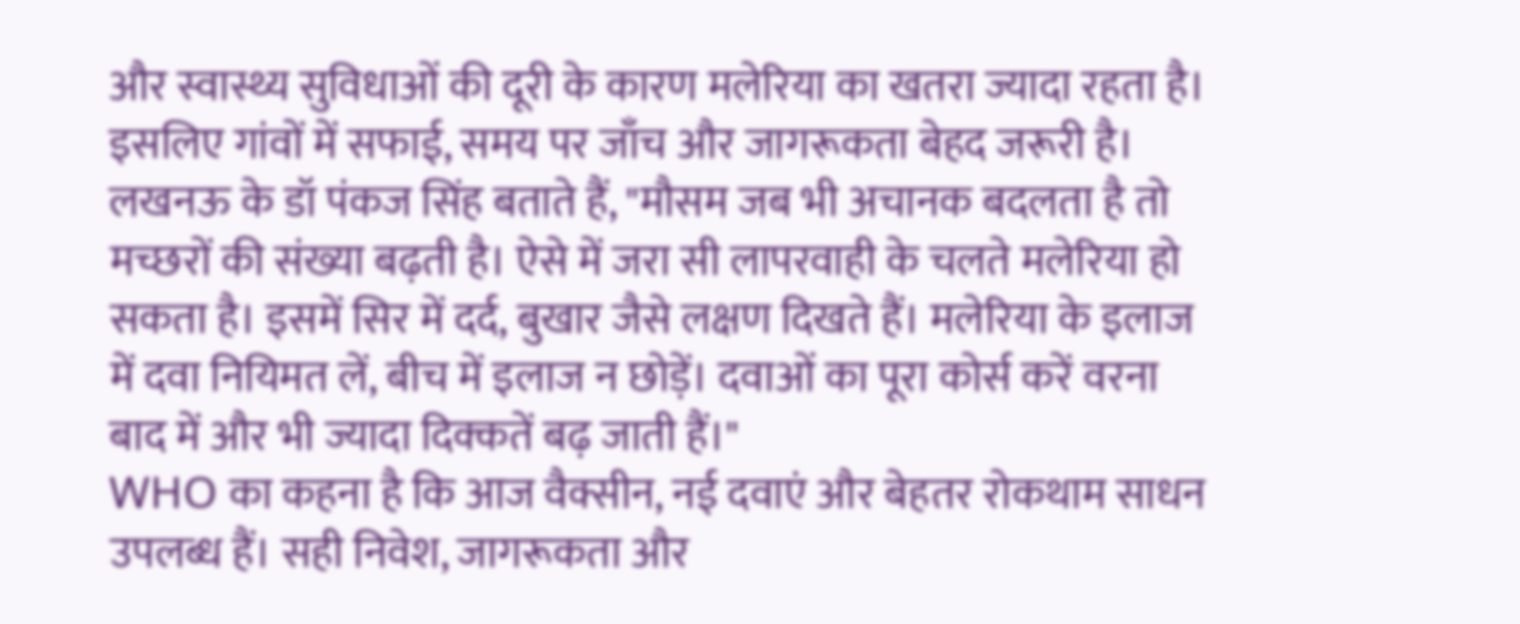और स्वास्थ्य सुविधाओं की दूरी के कारण मलेरिया का खतरा ज्यादा रहता है। इसलिए गांवों में सफाई, समय पर जाँच और जागरूकता बेहद जरूरी है। लखनऊ के डॉ पंकज सिंह बताते हैं, "मौसम जब भी अचानक बदलता है तो मच्छरों की संख्या बढ़ती है। ऐसे में जरा सी लापरवाही के चलते मलेरिया हो सकता है। इसमें सिर में दर्द, बुखार जैसे लक्षण दिखते हैं। मलेरिया के इलाज में दवा नियिमत लें, बीच में इलाज न छोड़ें। दवाओं का पूरा कोर्स करें वरना बाद में और भी ज्यादा दिक्कतें बढ़ जाती हैं।"
WHO का कहना है कि आज वैक्सीन, नई दवाएं और बेहतर रोकथाम साधन उपलब्ध हैं। सही निवेश, जागरूकता और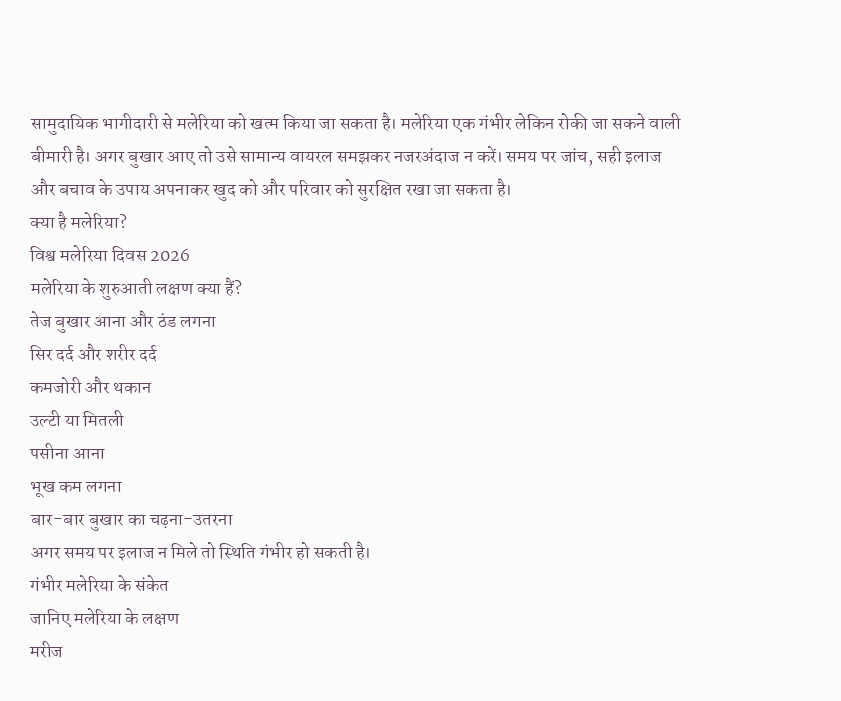सामुदायिक भागीदारी से मलेरिया को खत्म किया जा सकता है। मलेरिया एक गंभीर लेकिन रोकी जा सकने वाली बीमारी है। अगर बुखार आए तो उसे सामान्य वायरल समझकर नजरअंदाज न करें। समय पर जांच, सही इलाज और बचाव के उपाय अपनाकर खुद को और परिवार को सुरक्षित रखा जा सकता है।
क्या है मलेरिया?
विश्व मलेरिया दिवस 2026
मलेरिया के शुरुआती लक्षण क्या हैं?
तेज बुखार आना और ठंड लगना
सिर दर्द और शरीर दर्द
कमजोरी और थकान
उल्टी या मितली
पसीना आना
भूख कम लगना
बार-बार बुखार का चढ़ना-उतरना
अगर समय पर इलाज न मिले तो स्थिति गंभीर हो सकती है।
गंभीर मलेरिया के संकेत
जानिए मलेरिया के लक्षण
मरीज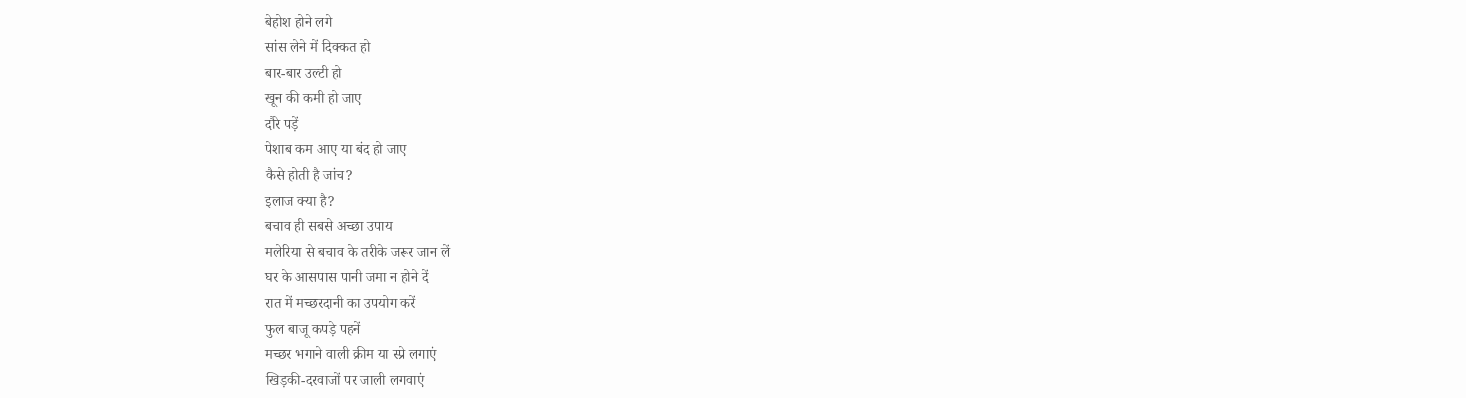बेहोश होने लगे
सांस लेने में दिक्कत हो
बार-बार उल्टी हो
खून की कमी हो जाए
दौरे पड़ें
पेशाब कम आए या बंद हो जाए
कैसे होती है जांच?
इलाज क्या है?
बचाव ही सबसे अच्छा उपाय
मलेरिया से बचाव के तरीके जरूर जान लें
घर के आसपास पानी जमा न होने दें
रात में मच्छरदानी का उपयोग करें
फुल बाजू कपड़े पहनें
मच्छर भगाने वाली क्रीम या स्प्रे लगाएं
खिड़की-दरवाजों पर जाली लगवाएं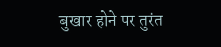बुखार होने पर तुरंत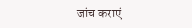जांच कराएं